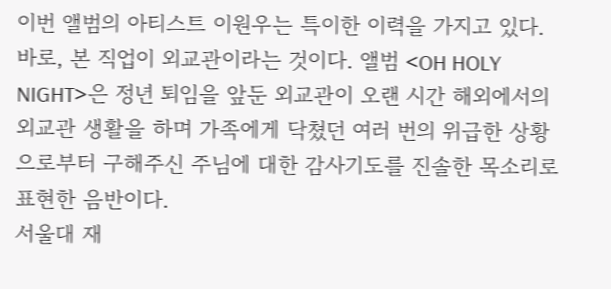이번 앨범의 아티스트 이원우는 특이한 이력을 가지고 있다. 바로, 본 직업이 외교관이라는 것이다. 앨범 <OH HOLY NIGHT>은 정년 퇴임을 앞둔 외교관이 오랜 시간 해외에서의 외교관 생활을 하며 가족에게 닥쳤던 여러 번의 위급한 상황으로부터 구해주신 주님에 대한 감사기도를 진솔한 목소리로 표현한 음반이다.
서울대 재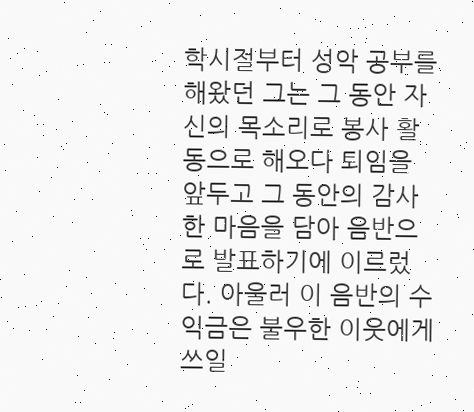학시절부터 성악 공부를 해왔던 그는 그 동안 자신의 목소리로 봉사 활동으로 해오다 퇴임을 앞두고 그 동안의 감사한 마음을 담아 음반으로 발표하기에 이르렀다. 아울러 이 음반의 수익금은 불우한 이웃에게 쓰일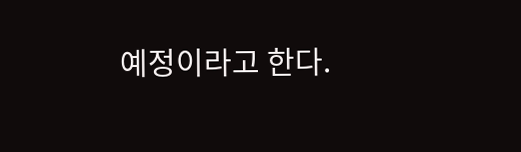예정이라고 한다.